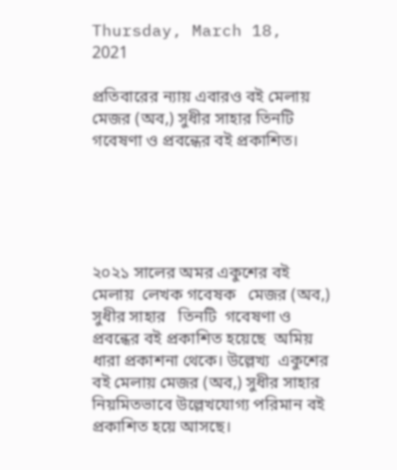Thursday, March 18, 2021

প্রতিবারের ন্যায় এবারও বই মেলায় মেজর (অব,) সুধীর সাহার তিনটি গবেষণা ও প্রবন্ধের বই প্রকাশিত।





২০২১ সালের অমর একুশের বই মেলায়  লেখক গবেষক   মেজর (অব,) সুধীর সাহার   তিনটি  গবেষণা ও প্রবন্ধের বই প্রকাশিত হয়েছে  অমিয় ধারা প্রকাশনা থেকে। উল্লেখ্য  একুশের বই মেলায় মেজর (অব,) সুধীর সাহার নিয়মিতভাবে উল্লেখযোগ্য পরিমান বই প্রকাশিত হয়ে আসছে।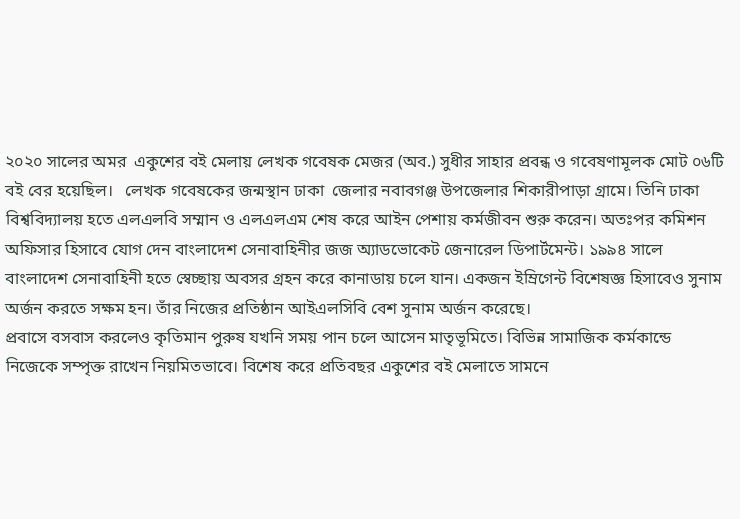২০২০ সালের অমর  একুশের বই মেলায় লেখক গবেষক মেজর (অব.) সুধীর সাহার প্রবন্ধ ও গবেষণামূলক মোট ০৬টি বই বের হয়েছিল।   লেখক গবেষকের জন্মস্থান ঢাকা  জেলার নবাবগঞ্জ উপজেলার শিকারীপাড়া গ্রামে। তিনি ঢাকা বিশ্ববিদ্যালয় হতে এলএলবি সম্মান ও এলএলএম শেষ করে আইন পেশায় কর্মজীবন শুরু করেন। অতঃপর কমিশন অফিসার হিসাবে যোগ দেন বাংলাদেশ সেনাবাহিনীর জজ অ্যাডভোকেট জেনারেল ডিপার্টমেন্ট। ১৯৯৪ সালে বাংলাদেশ সেনাবাহিনী হতে স্বেচ্ছায় অবসর গ্রহন করে কানাডায় চলে যান। একজন ইম্রিগেন্ট বিশেষজ্ঞ হিসাবেও সুনাম অর্জন করতে সক্ষম হন। তাঁর নিজের প্রতিষ্ঠান আইএলসিবি বেশ সুনাম অর্জন করেছে।
প্রবাসে বসবাস করলেও কৃতিমান পুরুষ যখনি সময় পান চলে আসেন মাতৃভূমিতে। বিভিন্ন সামাজিক কর্মকান্ডে নিজেকে সম্পৃক্ত রাখেন নিয়মিতভাবে। বিশেষ করে প্রতিবছর একুশের বই মেলাতে সামনে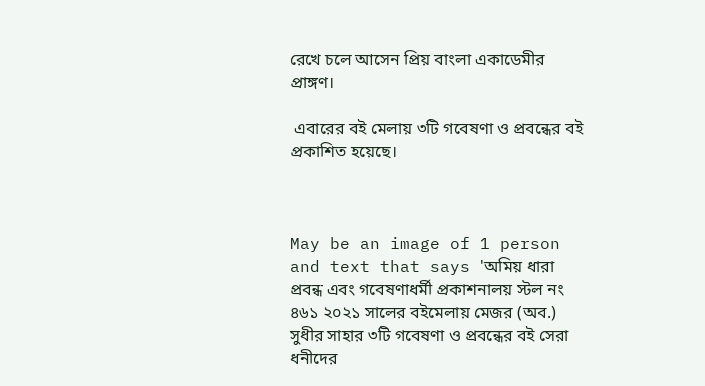রেখে চলে আসেন প্রিয় বাংলা একাডেমীর প্রাঙ্গণ।

 এবারের বই মেলায় ৩টি গবেষণা ও প্রবন্ধের বই প্রকাশিত হয়েছে।



May be an image of 1 person and text that says 'অমিয় ধারা প্রবন্ধ এবং গবেষণাধর্মী প্রকাশনালয় স্টল নং ৪৬১ ২০২১ সালের বইমেলায় মেজর (অব.) সুধীর সাহার ৩টি গবেষণা ও প্রবন্ধের বই সেরা ধনীদের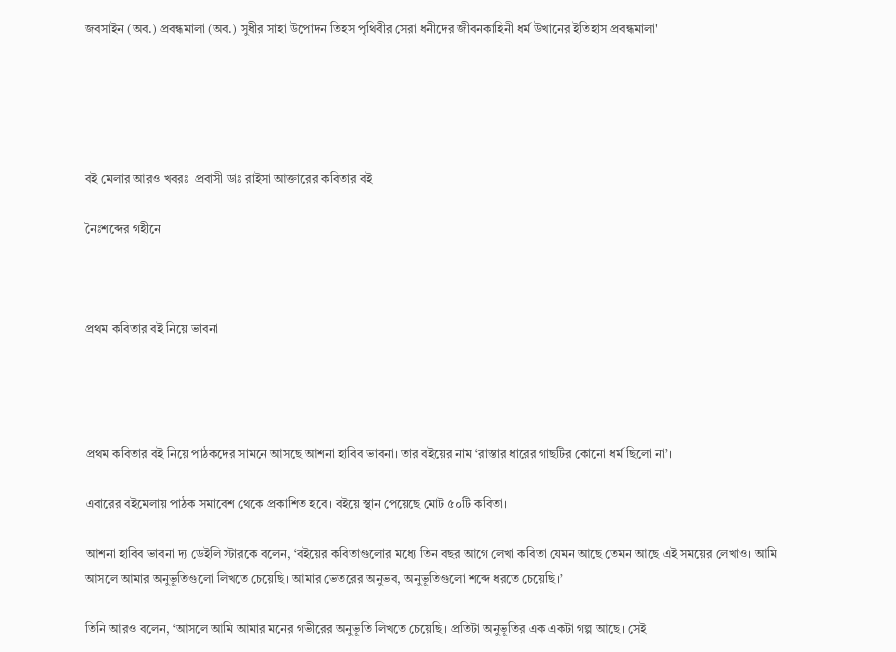জবসাইন (অব.) প্রবন্ধমালা (অব.) সুধীর সাহা উপোদন তিহস পৃথিবীর সেরা ধনীদের জীবনকাহিনী ধর্ম উখানের ইতিহাস প্রবন্ধমালা'





বই মেলার আরও খবরঃ  প্রবাসী ডাঃ রাইসা আক্তারের কবিতার বই

নৈঃশব্দের গহীনে



প্রথম কবিতার বই নিয়ে ভাবনা




প্রথম কবিতার বই নিয়ে পাঠকদের সামনে আসছে আশনা হাবিব ভাবনা। তার বইয়ের নাম ‘রাস্তার ধারের গাছটির কোনো ধর্ম ছিলো না’।

এবারের বইমেলায় পাঠক সমাবেশ থেকে প্রকাশিত হবে। বইয়ে স্থান পেয়েছে মোট ৫০টি কবিতা।

আশনা হাবিব ভাবনা দ্য ডেইলি স্টারকে বলেন, ‘বইয়ের কবিতাগুলোর মধ্যে তিন বছর আগে লেখা কবিতা যেমন আছে তেমন আছে এই সময়ের লেখাও। আমি আসলে আমার অনুভূতিগুলো লিখতে চেয়েছি। আমার ভেতরের অনুভব, অনুভূতিগুলো শব্দে ধরতে চেয়েছি।’

তিনি আরও বলেন, ‘আসলে আমি আমার মনের গভীরের অনুভূতি লিখতে চেয়েছি। প্রতিটা অনুভূতির এক একটা গল্প আছে। সেই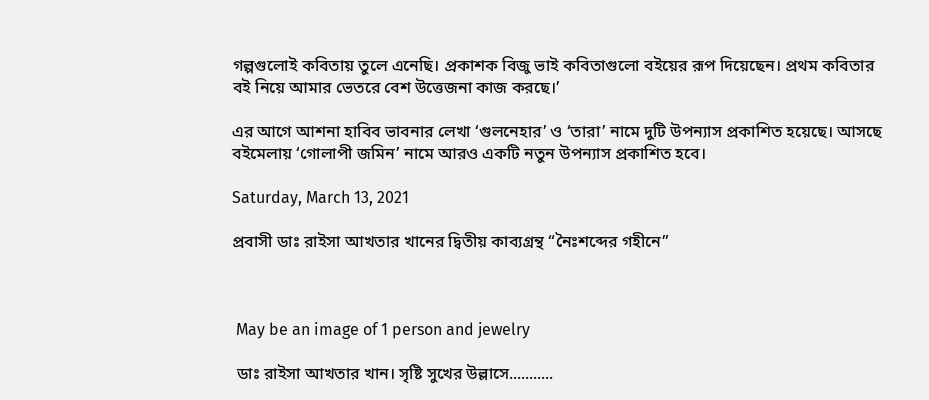গল্পগুলোই কবিতায় তুলে এনেছি। প্রকাশক বিজু ভাই কবিতাগুলো বইয়ের রূপ দিয়েছেন। প্রথম কবিতার বই নিয়ে আমার ভেতরে বেশ উত্তেজনা কাজ করছে।’

এর আগে আশনা হাবিব ভাবনার লেখা ‘গুলনেহার’ ও ‘তারা’ নামে দুটি উপন্যাস প্রকাশিত হয়েছে। আসছে বইমেলায় ‘গোলাপী জমিন’ নামে আরও একটি নতুন উপন্যাস প্রকাশিত হবে।

Saturday, March 13, 2021

প্রবাসী ডাঃ রাইসা আখতার খানের দ্বিতীয় কাব্যগ্রন্থ “নৈঃশব্দের গহীনে”



 May be an image of 1 person and jewelry

 ডাঃ রাইসা আখতার খান। সৃষ্টি সুখের উল্লাসে...........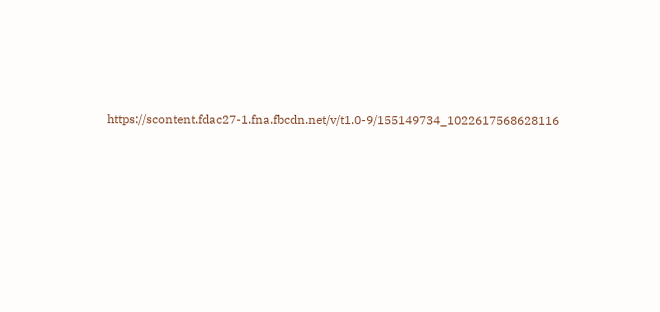https://scontent.fdac27-1.fna.fbcdn.net/v/t1.0-9/155149734_1022617568628116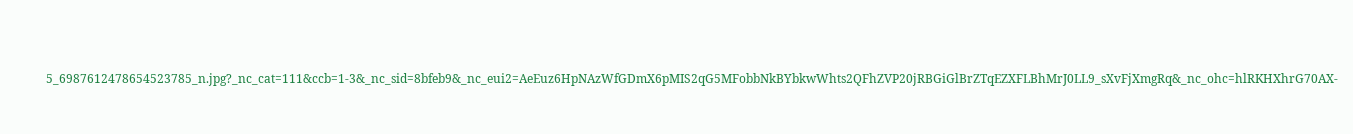5_6987612478654523785_n.jpg?_nc_cat=111&ccb=1-3&_nc_sid=8bfeb9&_nc_eui2=AeEuz6HpNAzWfGDmX6pMIS2qG5MFobbNkBYbkwWhts2QFhZVP20jRBGiGlBrZTqEZXFLBhMrJ0LL9_sXvFjXmgRq&_nc_ohc=hlRKHXhrG70AX-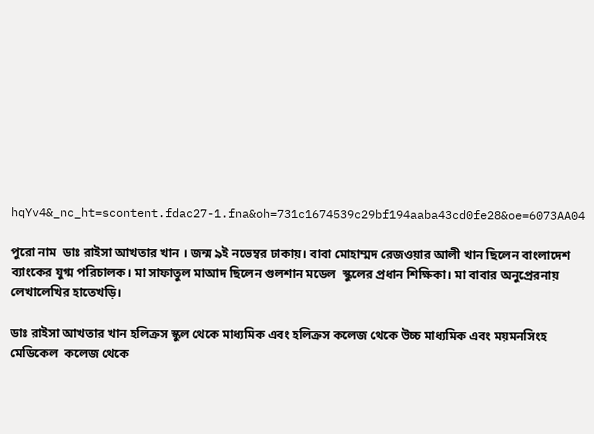hqYv4&_nc_ht=scontent.fdac27-1.fna&oh=731c1674539c29bf194aaba43cd0fe28&oe=6073AA04

পুরো নাম  ডাঃ রাইসা আখতার খান । জন্ম ৯ই নভেম্বর ঢাকায়। বাবা মোহাম্মদ রেজওয়ার আলী খান ছিলেন বাংলাদেশ ব্যাংকের যুগ্ম পরিচালক। মা সাফাতুল মাআদ ছিলেন গুলশান মডেল  স্কুলের প্রধান শিক্ষিকা। মা বাবার অনুপ্রেরনায় লেখালেখির হাতেখড়ি।

ডাঃ রাইসা আখতার খান হলিক্রস স্কুল থেকে মাধ্যমিক এবং হলিক্রস কলেজ থেকে উচ্চ মাধ্যমিক এবং ময়মনসিংহ মেডিকেল  কলেজ থেকে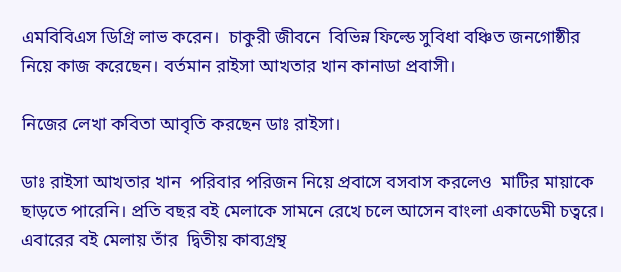এমবিবিএস ডিগ্রি লাভ করেন।  চাকুরী জীবনে  বিভিন্ন ফিল্ডে সুবিধা বঞ্চিত জনগোষ্ঠীর  নিয়ে কাজ করেছেন। বর্তমান রাইসা আখতার খান কানাডা প্রবাসী।

নিজের লেখা কবিতা আবৃতি করছেন ডাঃ রাইসা।

ডাঃ রাইসা আখতার খান  পরিবার পরিজন নিয়ে প্রবাসে বসবাস করলেও  মাটির মায়াকে ছাড়তে পারেনি। প্রতি বছর বই মেলাকে সামনে রেখে চলে আসেন বাংলা একাডেমী চত্বরে।   এবারের বই মেলায় তাঁর  দ্বিতীয় কাব্যগ্রন্থ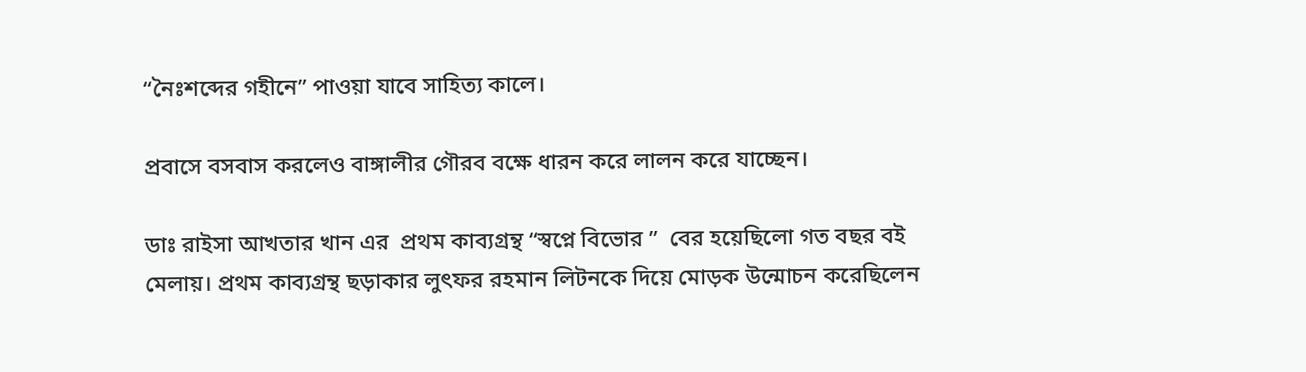“নৈঃশব্দের গহীনে” পাওয়া যাবে সাহিত্য কালে।

প্রবাসে বসবাস করলেও বাঙ্গালীর গৌরব বক্ষে ধারন করে লালন করে যাচ্ছেন।

ডাঃ রাইসা আখতার খান এর  প্রথম কাব্যগ্রন্থ “স্বপ্নে বিভোর ”  বের হয়েছিলো গত বছর বই মেলায়। প্রথম কাব্যগ্রন্থ ছড়াকার লুৎফর রহমান লিটনকে দিয়ে মোড়ক উন্মোচন করেছিলেন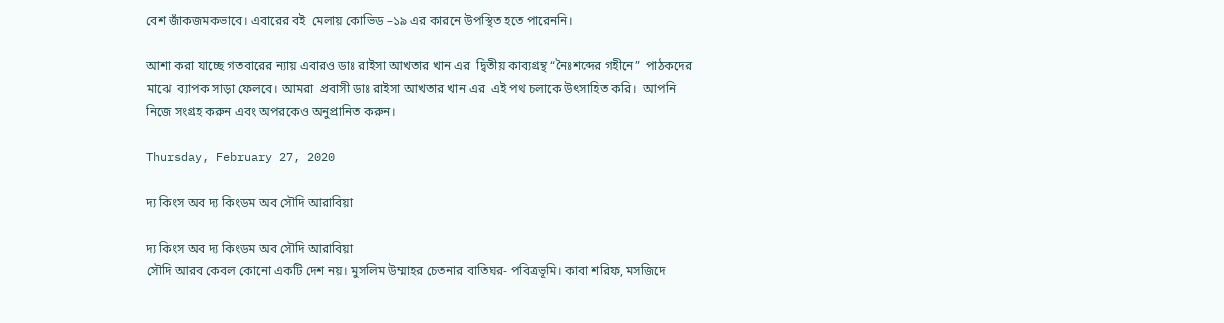বেশ জাঁকজমকভাবে। এবারের বই  মেলায় কোভিড –১৯ এর কারনে উপস্থিত হতে পারেননি।

আশা করা যাচ্ছে গতবারের ন্যায় এবারও ডাঃ রাইসা আখতার খান এর  দ্বিতীয় কাব্যগ্রন্থ “নৈঃশব্দের গহীনে”  পাঠকদের মাঝে  ব্যাপক সাড়া ফেলবে। আমরা  প্রবাসী ডাঃ রাইসা আখতার খান এর  এই পথ চলাকে উৎসাহিত করি।  আপনি নিজে সংগ্রহ করুন এবং অপরকেও অনুপ্রানিত করুন।

Thursday, February 27, 2020

দ্য কিংস অব দ্য কিংডম অব সৌদি আরাবিয়া

দ্য কিংস অব দ্য কিংডম অব সৌদি আরাবিয়া
সৌদি আরব কেবল কোনো একটি দেশ নয়। মুসলিম উম্মাহর চেতনার বাতিঘর- পবিত্রভূমি। কাবা শরিফ, মসজিদে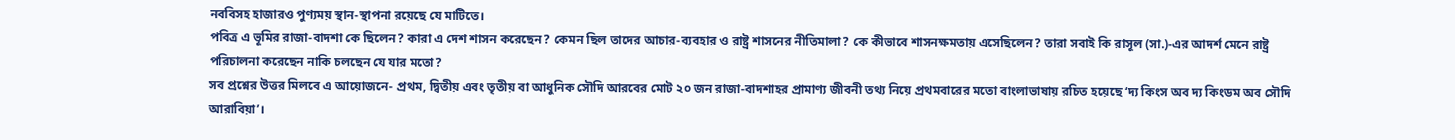নববিসহ হাজারও পুণ্যময় স্থান-স্থাপনা রয়েছে যে মাটিতে।
পবিত্র এ ভূমির রাজা-বাদশা কে ছিলেন? কারা এ দেশ শাসন করেছেন? কেমন ছিল তাদের আচার-ব্যবহার ও রাষ্ট্র শাসনের নীতিমালা? কে কীভাবে শাসনক্ষমতায় এসেছিলেন? তারা সবাই কি রাসূল (সা.)-এর আদর্শ মেনে রাষ্ট্র পরিচালনা করেছেন নাকি চলছেন যে যার মতো?
সব প্রশ্নের উত্তর মিলবে এ আয়োজনে- প্রথম, দ্বিতীয় এবং তৃতীয় বা আধুনিক সৌদি আরবের মোট ২০ জন রাজা-বাদশাহর প্রামাণ্য জীবনী তথ্য নিয়ে প্রথমবারের মতো বাংলাভাষায় রচিত হয়েছে ‘দ্য কিংস অব দ্য কিংডম অব সৌদি আরাবিয়া’।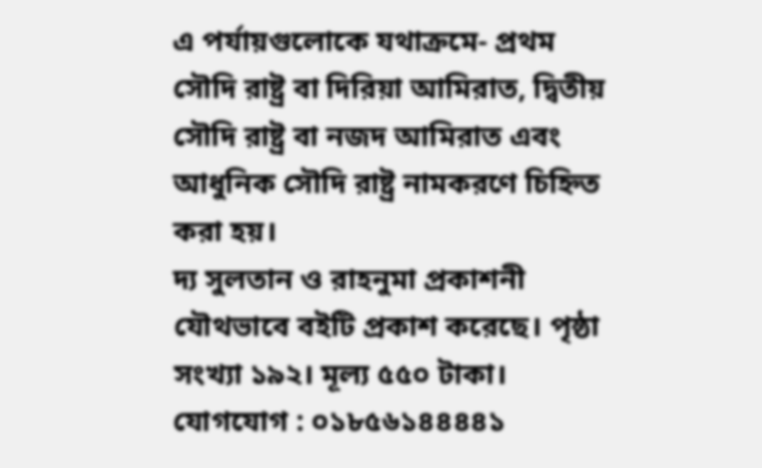এ পর্যায়গুলোকে যথাক্রমে- প্রথম সৌদি রাষ্ট্র বা দিরিয়া আমিরাত, দ্বিতীয় সৌদি রাষ্ট্র বা নজদ আমিরাত এবং আধুনিক সৌদি রাষ্ট্র নামকরণে চিহ্নিত করা হয়।
দ্য সুলতান ও রাহনুমা প্রকাশনী যৌথভাবে বইটি প্রকাশ করেছে। পৃষ্ঠা সংখ্যা ১৯২। মূল্য ৫৫০ টাকা। যোগযোগ : ০১৮৫৬১৪৪৪৪১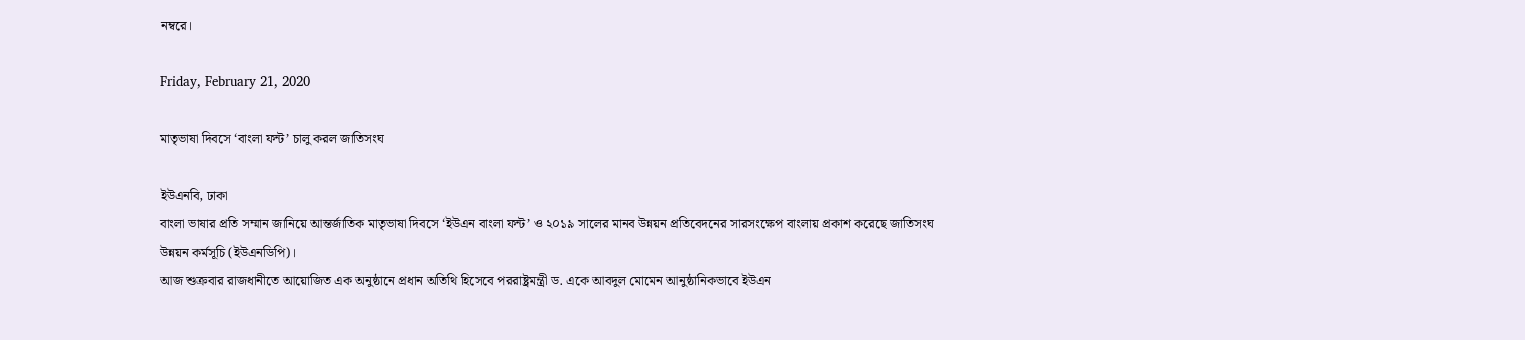নম্বরে।

Friday, February 21, 2020

মাতৃভাষা দিবসে ‘বাংলা ফন্ট’ চালু করল জাতিসংঘ

ইউএনবি, ঢাকা
বাংলা ভাষার প্রতি সম্মান জানিয়ে আন্তর্জাতিক মাতৃভাষা দিবসে ‘ইউএন বাংলা ফন্ট’ ও ২০১৯ সালের মানব উন্নয়ন প্রতিবেদনের সারসংক্ষেপ বাংলায় প্রকাশ করেছে জাতিসংঘ উন্নয়ন কর্মসূচি (ইউএনডিপি)।
আজ শুক্রবার রাজধানীতে আয়োজিত এক অনুষ্ঠানে প্রধান অতিথি হিসেবে পররাষ্ট্রমন্ত্রী ড. একে আবদুল মোমেন আনুষ্ঠানিকভাবে ইউএন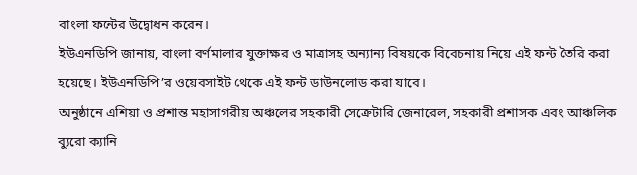বাংলা ফন্টের উদ্বোধন করেন।
ইউএনডিপি জানায়, বাংলা বর্ণমালার যুক্তাক্ষর ও মাত্রাসহ অন্যান্য বিষয়কে বিবেচনায় নিয়ে এই ফন্ট তৈরি করা হয়েছে। ইউএনডিপি’র ওয়েবসাইট থেকে এই ফন্ট ডাউনলোড করা যাবে।
অনুষ্ঠানে এশিয়া ও প্রশান্ত মহাসাগরীয় অঞ্চলের সহকারী সেক্রেটারি জেনারেল, সহকারী প্রশাসক এবং আঞ্চলিক ব্যুরো ক্যানি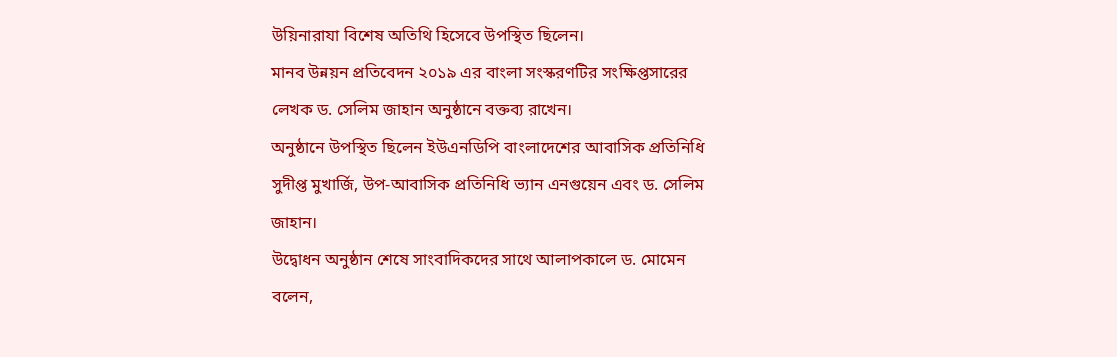উয়িনারাযা বিশেষ অতিথি হিসেবে উপস্থিত ছিলেন।
মানব উন্নয়ন প্রতিবেদন ২০১৯ এর বাংলা সংস্করণটির সংক্ষিপ্তসারের লেখক ড. সেলিম জাহান অনুষ্ঠানে বক্তব্য রাখেন।
অনুষ্ঠানে উপস্থিত ছিলেন ইউএনডিপি বাংলাদেশের আবাসিক প্রতিনিধি সুদীপ্ত মুখার্জি, উপ-আবাসিক প্রতিনিধি ভ্যান এনগুয়েন এবং ড. সেলিম জাহান।
উদ্বোধন অনুষ্ঠান শেষে সাংবাদিকদের সাথে আলাপকালে ড. মোমেন বলেন,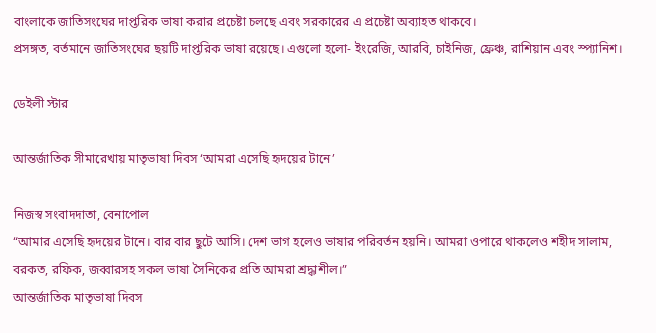বাংলাকে জাতিসংঘের দাপ্তরিক ভাষা করার প্রচেষ্টা চলছে এবং সরকারের এ প্রচেষ্টা অব্যাহত থাকবে।
প্রসঙ্গত, বর্তমানে জাতিসংঘের ছয়টি দাপ্তরিক ভাষা রয়েছে। এগুলো হলো- ইংরেজি, আরবি, চাইনিজ, ফ্রেঞ্চ, রাশিয়ান এবং স্প্যানিশ।

ডেইলী স্টার

আন্তর্জাতিক সীমারেখায় মাতৃভাষা দিবস ‘আমরা এসেছি হৃদয়ের টানে’

নিজস্ব সংবাদদাতা, বেনাপোল
“আমার এসেছি হৃদয়ের টানে। বার বার ছুটে আসি। দেশ ভাগ হলেও ভাষার পরিবর্তন হয়নি। আমরা ওপারে থাকলেও শহীদ সালাম, বরকত, রফিক, জব্বারসহ সকল ভাষা সৈনিকের প্রতি আমরা শ্রদ্ধাশীল।”
আন্তর্জাতিক মাতৃভাষা দিবস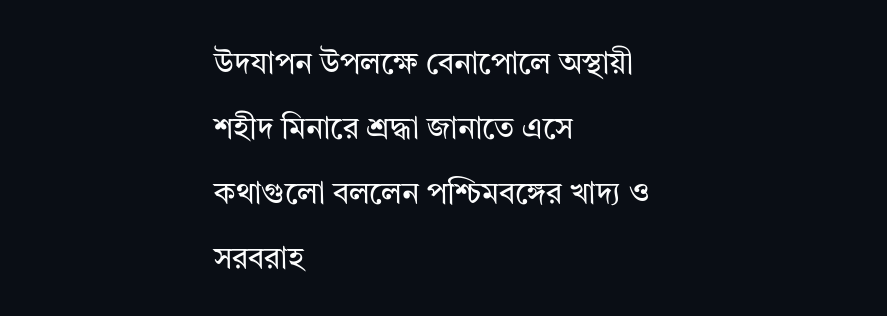উদযাপন উপলক্ষে বেনাপোলে অস্থায়ী শহীদ মিনারে শ্রদ্ধা জানাতে এসে কথাগুলো বললেন পশ্চিমবঙ্গের খাদ্য ও সরবরাহ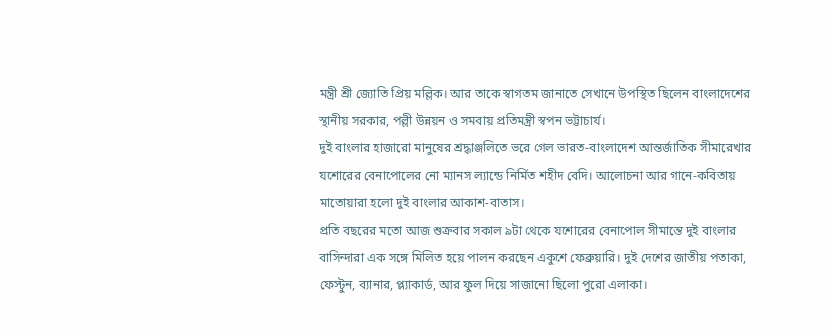মন্ত্রী শ্রী জ্যোতি প্রিয় মল্লিক। আর তাকে স্বাগতম জানাতে সেখানে উপস্থিত ছিলেন বাংলাদেশের স্থানীয় সরকার, পল্লী উন্নয়ন ও সমবায় প্রতিমন্ত্রী স্বপন ভট্টাচার্য।
দুই বাংলার হাজারো মানুষের শ্রদ্ধাঞ্জলিতে ভরে গেল ভারত-বাংলাদেশ আন্তর্জাতিক সীমারেখার যশোরের বেনাপোলের নো ম্যানস ল্যান্ডে নির্মিত শহীদ বেদি। আলোচনা আর গানে-কবিতায় মাতোয়ারা হলো দুই বাংলার আকাশ-বাতাস।
প্রতি বছরের মতো আজ শুক্রবার সকাল ৯টা থেকে যশোরের বেনাপোল সীমান্তে দুই বাংলার বাসিন্দারা এক সঙ্গে মিলিত হয়ে পালন করছেন একুশে ফেব্রুয়ারি। দুই দেশের জাতীয় পতাকা, ফেস্টুন, ব্যানার, প্ল্যাকার্ড, আর ফুল দিয়ে সাজানো ছিলো পুরো এলাকা।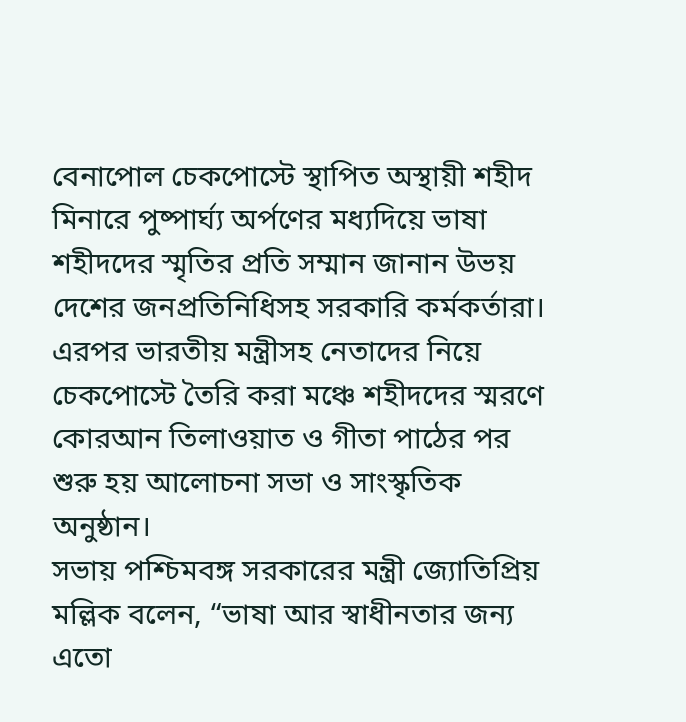বেনাপোল চেকপোস্টে স্থাপিত অস্থায়ী শহীদ মিনারে পুষ্পার্ঘ্য অর্পণের মধ্যদিয়ে ভাষা শহীদদের স্মৃতির প্রতি সম্মান জানান উভয় দেশের জনপ্রতিনিধিসহ সরকারি কর্মকর্তারা।
এরপর ভারতীয় মন্ত্রীসহ নেতাদের নিয়ে চেকপোস্টে তৈরি করা মঞ্চে শহীদদের স্মরণে কোরআন তিলাওয়াত ও গীতা পাঠের পর শুরু হয় আলোচনা সভা ও সাংস্কৃতিক অনুষ্ঠান।
সভায় পশ্চিমবঙ্গ সরকারের মন্ত্রী জ্যোতিপ্রিয় মল্লিক বলেন, “ভাষা আর স্বাধীনতার জন্য এতো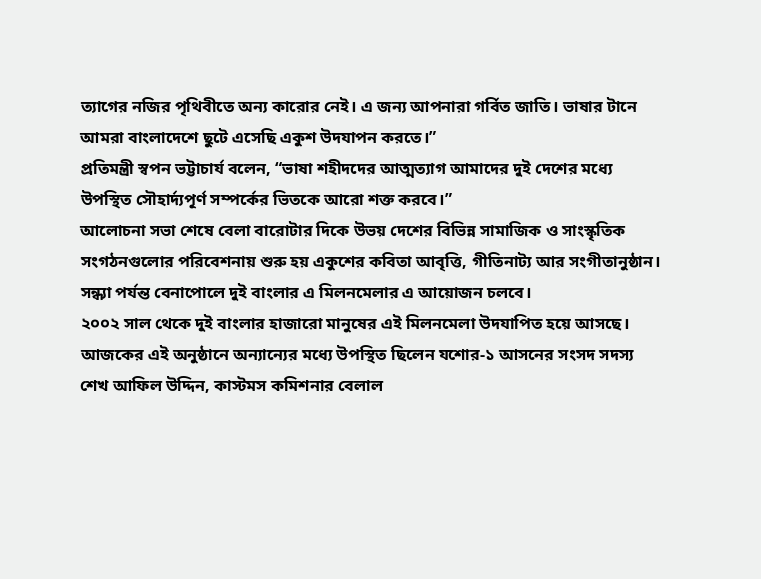ত্যাগের নজির পৃথিবীতে অন্য কারোর নেই। এ জন্য আপনারা গর্বিত জাতি। ভাষার টানে আমরা বাংলাদেশে ছুটে এসেছি একুশ উদযাপন করতে।”
প্রতিমন্ত্রী স্বপন ভট্টাচার্য বলেন, “ভাষা শহীদদের আত্মত্যাগ আমাদের দুই দেশের মধ্যে উপস্থিত সৌহার্দ্যপূর্ণ সম্পর্কের ভিতকে আরো শক্ত করবে।”
আলোচনা সভা শেষে বেলা বারোটার দিকে উভয় দেশের বিভিন্ন সামাজিক ও সাংস্কৃতিক সংগঠনগুলোর পরিবেশনায় শুরু হয় একুশের কবিতা আবৃত্তি, গীতিনাট্য আর সংগীতানুষ্ঠান। সন্ধ্যা পর্যন্ত বেনাপোলে দুই বাংলার এ মিলনমেলার এ আয়োজন চলবে।
২০০২ সাল থেকে দুই বাংলার হাজারো মানুষের এই মিলনমেলা উদযাপিত হয়ে আসছে। আজকের এই অনুষ্ঠানে অন্যান্যের মধ্যে উপস্থিত ছিলেন যশোর-১ আসনের সংসদ সদস্য শেখ আফিল উদ্দিন, কাস্টমস কমিশনার বেলাল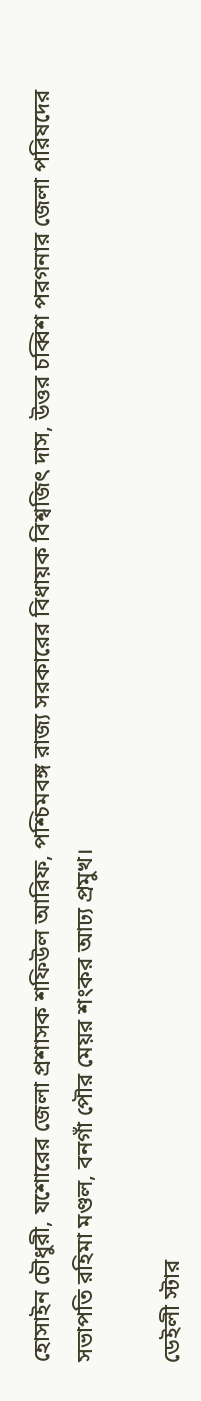হোসাইন চৌধুরী, যশোরের জেলা প্রশাসক শফিউল আরিফ, পশ্চিমবঙ্গ রাজ্য সরকারের বিধায়ক বিশ্বজিৎ দাস, উত্তর চব্বিশ পরগনার জেলা পরিষদের সভাপতি রহিমা মণ্ডল, বনগাঁ পৌর মেয়র শংকর আঢ্য প্রমুখ।

ডেইলী স্টার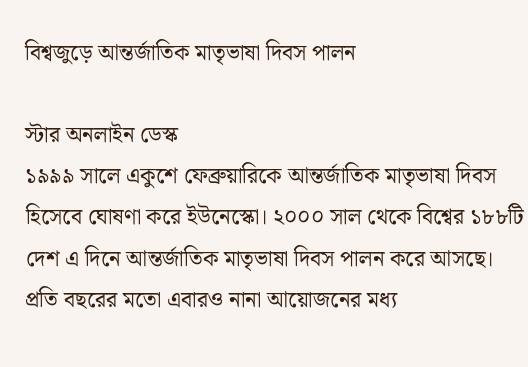বিশ্বজুড়ে আন্তর্জাতিক মাতৃভাষা দিবস পালন

স্টার অনলাইন ডেস্ক
১৯৯৯ সালে একুশে ফেব্রুয়ারিকে আন্তর্জাতিক মাতৃভাষা দিবস হিসেবে ঘোষণা করে ইউনেস্কো। ২০০০ সাল থেকে বিশ্বের ১৮৮টি দেশ এ দিনে আন্তর্জাতিক মাতৃভাষা দিবস পালন করে আসছে। প্রতি বছরের মতো এবারও নানা আয়োজনের মধ্য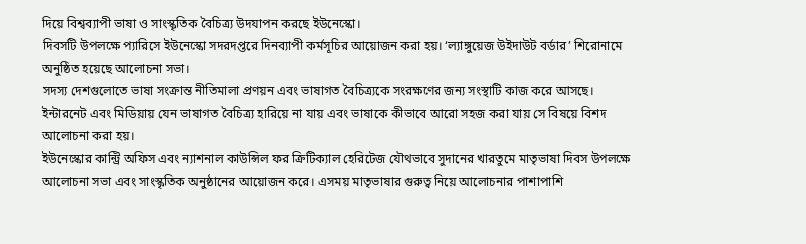দিয়ে বিশ্বব্যাপী ভাষা ও সাংস্কৃতিক বৈচিত্র্য উদযাপন করছে ইউনেস্কো।
দিবসটি উপলক্ষে প্যারিসে ইউনেস্কো সদরদপ্তরে দিনব্যাপী কর্মসূচির আয়োজন করা হয়। ‘ল্যাঙ্গুয়েজ উইদাউট বর্ডার’ শিরোনামে অনুষ্ঠিত হয়েছে আলোচনা সভা।
সদস্য দেশগুলোতে ভাষা সংক্রান্ত নীতিমালা প্রণয়ন এবং ভাষাগত বৈচিত্র্যকে সংরক্ষণের জন্য সংস্থাটি কাজ করে আসছে। ইন্টারনেট এবং মিডিয়ায় যেন ভাষাগত বৈচিত্র্য হারিয়ে না যায় এবং ভাষাকে কীভাবে আরো সহজ করা যায় সে বিষয়ে বিশদ আলোচনা করা হয়।
ইউনেস্কোর কান্ট্রি অফিস এবং ন্যাশনাল কাউন্সিল ফর ক্রিটিক্যাল হেরিটেজ যৌথভাবে সুদানের খারতুমে মাতৃভাষা দিবস উপলক্ষে আলোচনা সভা এবং সাংস্কৃতিক অনুষ্ঠানের আয়োজন করে। এসময় মাতৃভাষার গুরুত্ব নিয়ে আলোচনার পাশাপাশি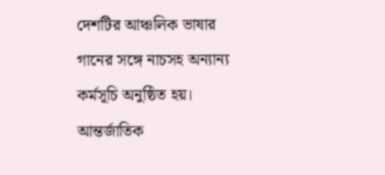দেশটির আঞ্চলিক ভাষার গানের সঙ্গে নাচসহ অন্যান্য কর্মসূচি অনুষ্ঠিত হয়।
আন্তর্জাতিক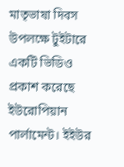মাতৃভাষা দিবস উপলক্ষে টুইটারে একটি ভিডিও প্রকাশ করেছে ইউরোপিয়ান পার্লামেন্ট। ইইউর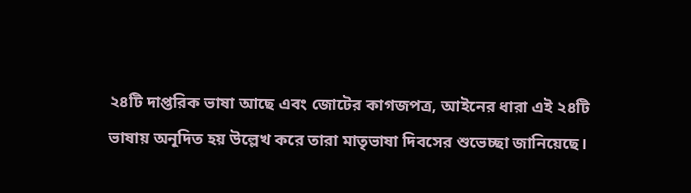২৪টি দাপ্তরিক ভাষা আছে এবং জোটের কাগজপত্র, আইনের ধারা এই ২৪টি ভাষায় অনূদিত হয় উল্লেখ করে তারা মাতৃভাষা দিবসের শুভেচ্ছা জানিয়েছে।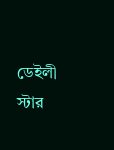ডেইলী স্টার